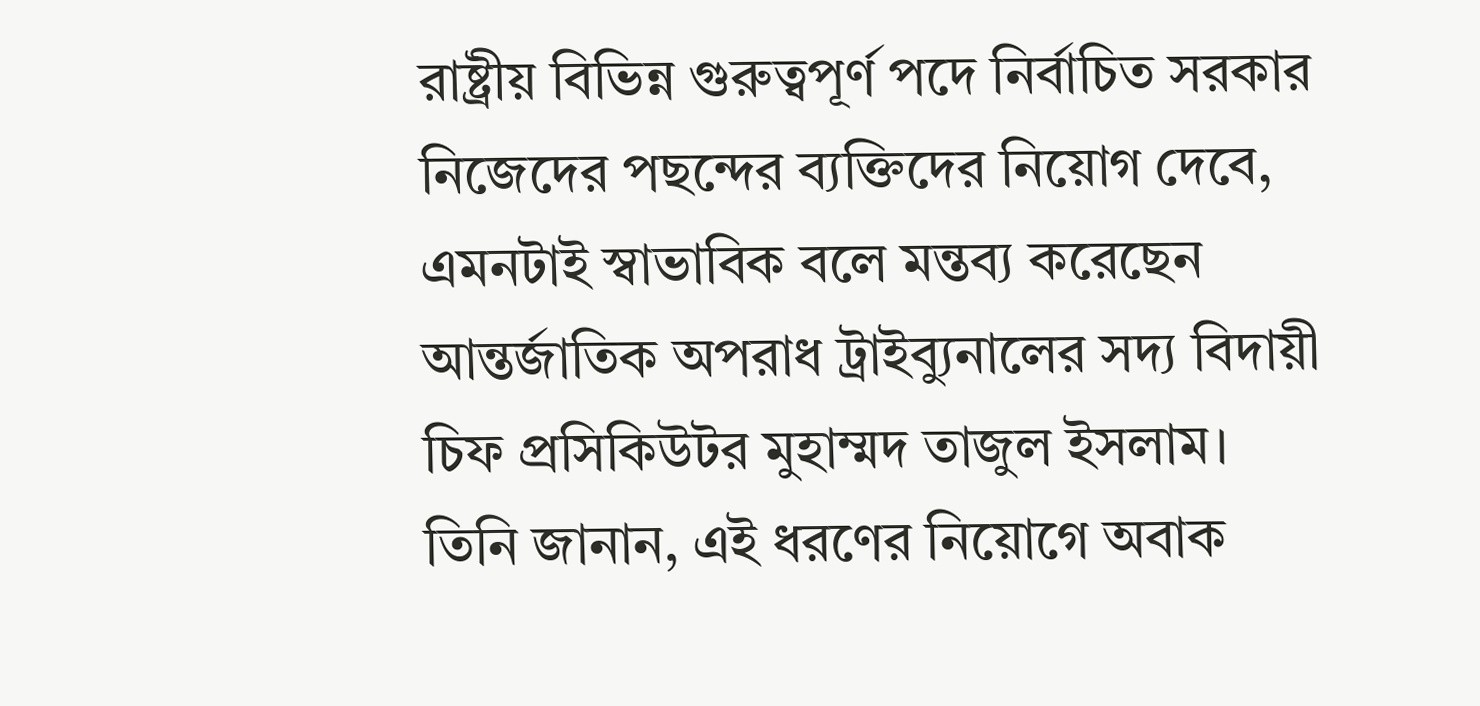রাষ্ট্রীয় বিভিন্ন গুরুত্বপূর্ণ পদে নির্বাচিত সরকার নিজেদের পছন্দের ব্যক্তিদের নিয়োগ দেবে, এমনটাই স্বাভাবিক বলে মন্তব্য করেছেন আন্তর্জাতিক অপরাধ ট্রাইব্যুনালের সদ্য বিদায়ী চিফ প্রসিকিউটর মুহাম্মদ তাজুল ইসলাম। তিনি জানান, এই ধরণের নিয়োগে অবাক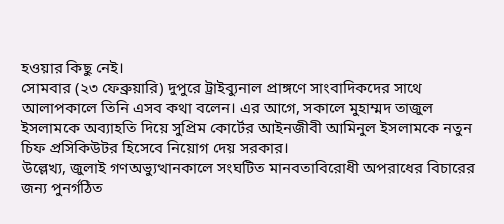হওয়ার কিছু নেই।
সোমবার (২৩ ফেব্রুয়ারি) দুপুরে ট্রাইব্যুনাল প্রাঙ্গণে সাংবাদিকদের সাথে আলাপকালে তিনি এসব কথা বলেন। এর আগে, সকালে মুহাম্মদ তাজুল ইসলামকে অব্যাহতি দিয়ে সুপ্রিম কোর্টের আইনজীবী আমিনুল ইসলামকে নতুন চিফ প্রসিকিউটর হিসেবে নিয়োগ দেয় সরকার।
উল্লেখ্য, জুলাই গণঅভ্যুত্থানকালে সংঘটিত মানবতাবিরোধী অপরাধের বিচারের জন্য পুনর্গঠিত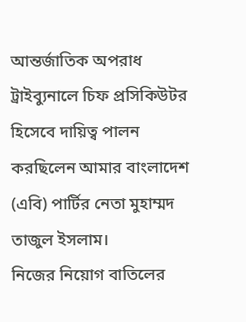আন্তর্জাতিক অপরাধ ট্রাইব্যুনালে চিফ প্রসিকিউটর হিসেবে দায়িত্ব পালন করছিলেন আমার বাংলাদেশ (এবি) পার্টির নেতা মুহাম্মদ তাজুল ইসলাম।
নিজের নিয়োগ বাতিলের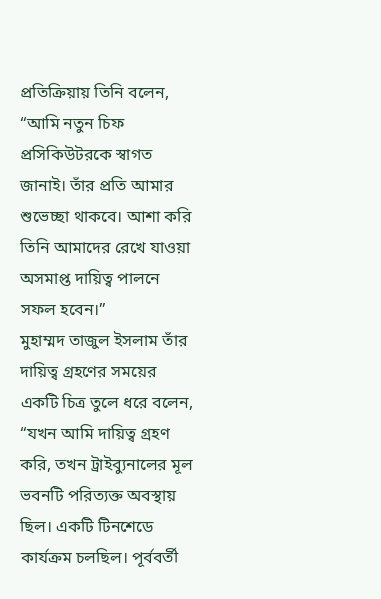প্রতিক্রিয়ায় তিনি বলেন, “আমি নতুন চিফ প্রসিকিউটরকে স্বাগত জানাই। তাঁর প্রতি আমার শুভেচ্ছা থাকবে। আশা করি তিনি আমাদের রেখে যাওয়া অসমাপ্ত দায়িত্ব পালনে সফল হবেন।”
মুহাম্মদ তাজুল ইসলাম তাঁর দায়িত্ব গ্রহণের সময়ের একটি চিত্র তুলে ধরে বলেন, “যখন আমি দায়িত্ব গ্রহণ করি, তখন ট্রাইব্যুনালের মূল ভবনটি পরিত্যক্ত অবস্থায় ছিল। একটি টিনশেডে কার্যক্রম চলছিল। পূর্ববর্তী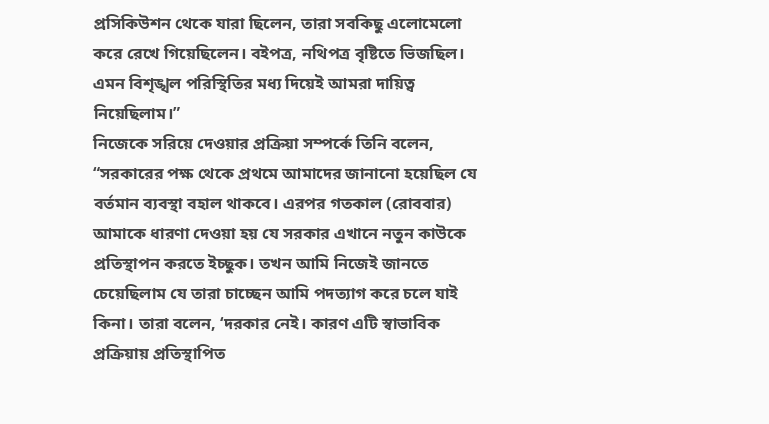প্রসিকিউশন থেকে যারা ছিলেন, তারা সবকিছু এলোমেলো করে রেখে গিয়েছিলেন। বইপত্র, নথিপত্র বৃষ্টিতে ভিজছিল। এমন বিশৃঙ্খল পরিস্থিতির মধ্য দিয়েই আমরা দায়িত্ব নিয়েছিলাম।”
নিজেকে সরিয়ে দেওয়ার প্রক্রিয়া সম্পর্কে তিনি বলেন, “সরকারের পক্ষ থেকে প্রথমে আমাদের জানানো হয়েছিল যে বর্তমান ব্যবস্থা বহাল থাকবে। এরপর গতকাল (রোববার) আমাকে ধারণা দেওয়া হয় যে সরকার এখানে নতুন কাউকে প্রতিস্থাপন করতে ইচ্ছুক। তখন আমি নিজেই জানতে চেয়েছিলাম যে তারা চাচ্ছেন আমি পদত্যাগ করে চলে যাই কিনা। তারা বলেন, ‘দরকার নেই। কারণ এটি স্বাভাবিক প্রক্রিয়ায় প্রতিস্থাপিত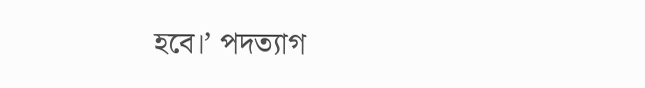হবে।’ পদত্যাগ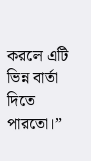করলে এটি ভিন্ন বার্তা দিতে পারতো।”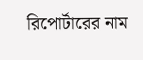রিপোর্টারের নাম